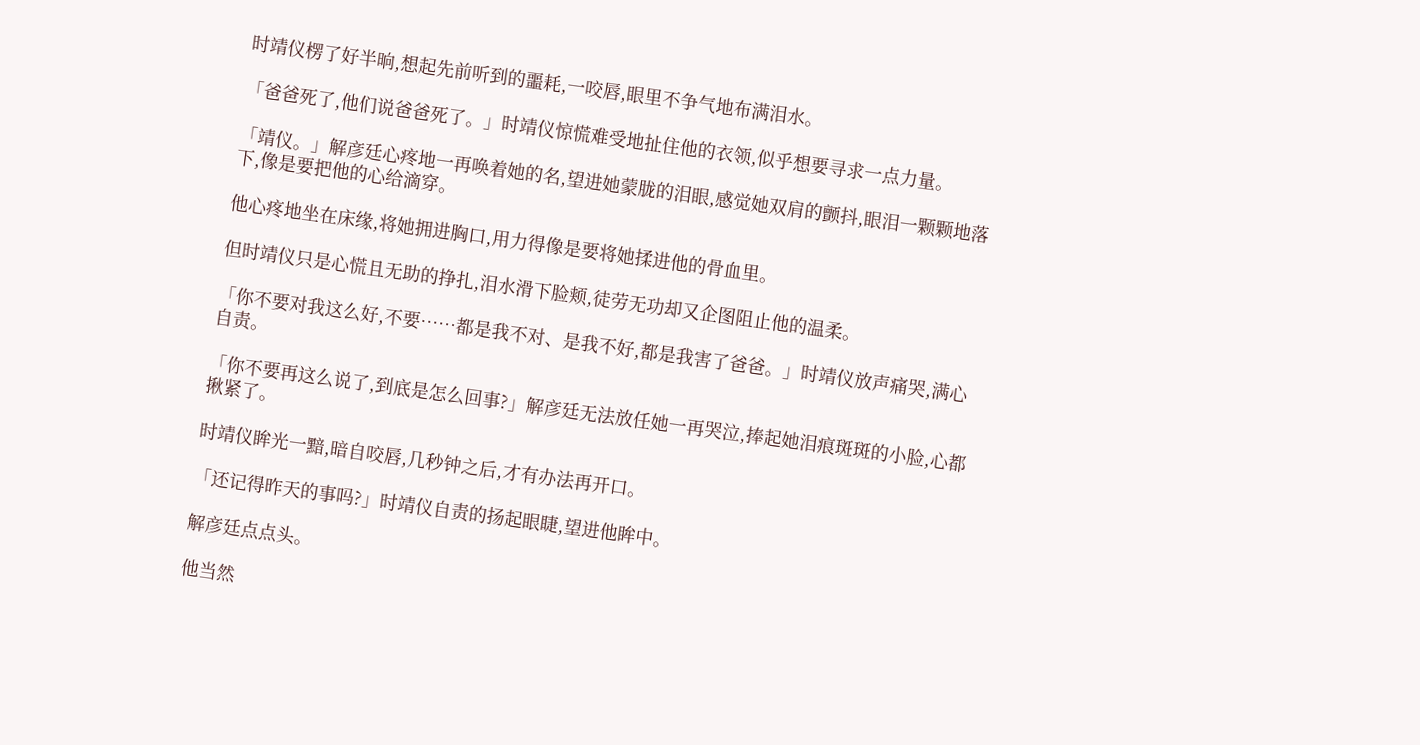时靖仪楞了好半晌,想起先前听到的噩耗,一咬唇,眼里不争气地布满泪水。

「爸爸死了,他们说爸爸死了。」时靖仪惊慌难受地扯住他的衣领,似乎想要寻求一点力量。

「靖仪。」解彦廷心疼地一再唤着她的名,望进她蒙胧的泪眼,感觉她双肩的颤抖,眼泪一颗颗地落下,像是要把他的心给滴穿。

他心疼地坐在床缘,将她拥进胸口,用力得像是要将她揉进他的骨血里。

但时靖仪只是心慌且无助的挣扎,泪水滑下脸颊,徒劳无功却又企图阻止他的温柔。

「你不要对我这么好,不要……都是我不对、是我不好,都是我害了爸爸。」时靖仪放声痛哭,满心自责。

「你不要再这么说了,到底是怎么回事?」解彦廷无法放任她一再哭泣,捧起她泪痕斑斑的小脸,心都揪紧了。

时靖仪眸光一黯,暗自咬唇,几秒钟之后,才有办法再开口。

「还记得昨天的事吗?」时靖仪自责的扬起眼睫,望进他眸中。

解彦廷点点头。

他当然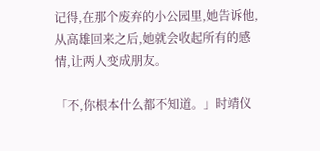记得,在那个废弃的小公园里,她告诉他,从高雄回来之后,她就会收起所有的感情,让两人变成朋友。

「不,你根本什么都不知道。」时靖仪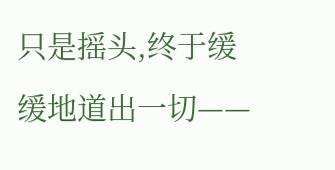只是摇头,终于缓缓地道出一切——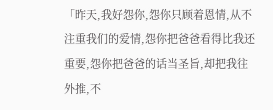「昨天,我好怨你,怨你只顾着恩情,从不注重我们的爱情,怨你把爸爸看得比我还重要,怨你把爸爸的话当圣旨,却把我往外推,不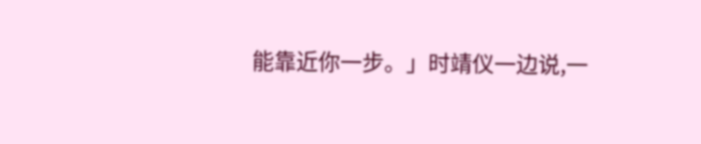能靠近你一步。」时靖仪一边说,一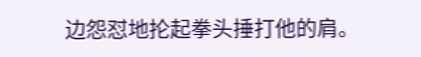边怨怼地抡起拳头捶打他的肩。